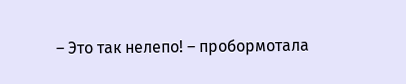– Это так нелепо! – пробормотала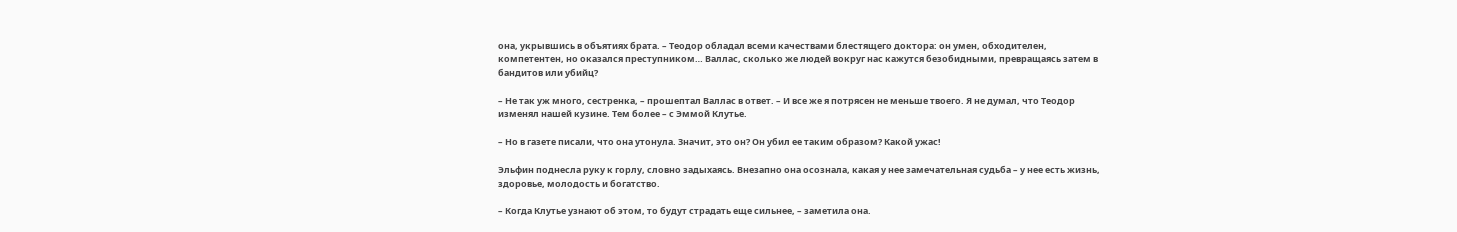она, укрывшись в объятиях брата. – Теодор обладал всеми качествами блестящего доктора: он умен, обходителен, компетентен, но оказался преступником… Валлас, сколько же людей вокруг нас кажутся безобидными, превращаясь затем в бандитов или убийц?

– Не так уж много, сестренка, – прошептал Валлас в ответ. – И все же я потрясен не меньше твоего. Я не думал, что Теодор изменял нашей кузине. Тем более – с Эммой Клутье.

– Но в газете писали, что она утонула. Значит, это он? Он убил ее таким образом? Какой ужас!

Эльфин поднесла руку к горлу, словно задыхаясь. Внезапно она осознала, какая у нее замечательная судьба – у нее есть жизнь, здоровье, молодость и богатство.

– Когда Клутье узнают об этом, то будут страдать еще сильнее, – заметила она.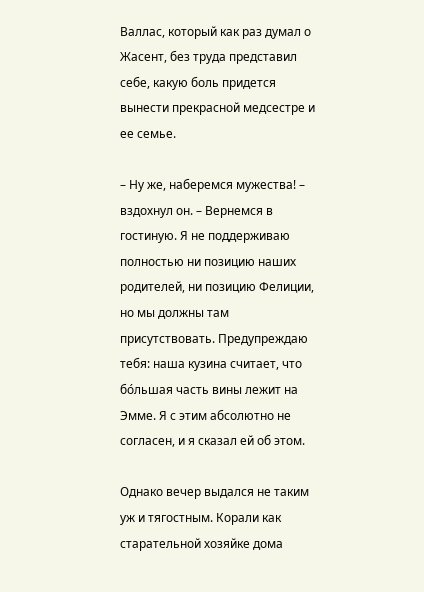Валлас, который как раз думал о Жасент, без труда представил себе, какую боль придется вынести прекрасной медсестре и ее семье.

– Ну же, наберемся мужества! – вздохнул он. – Вернемся в гостиную. Я не поддерживаю полностью ни позицию наших родителей, ни позицию Фелиции, но мы должны там присутствовать. Предупреждаю тебя: наша кузина считает, что бо́льшая часть вины лежит на Эмме. Я с этим абсолютно не согласен, и я сказал ей об этом.

Однако вечер выдался не таким уж и тягостным. Корали как старательной хозяйке дома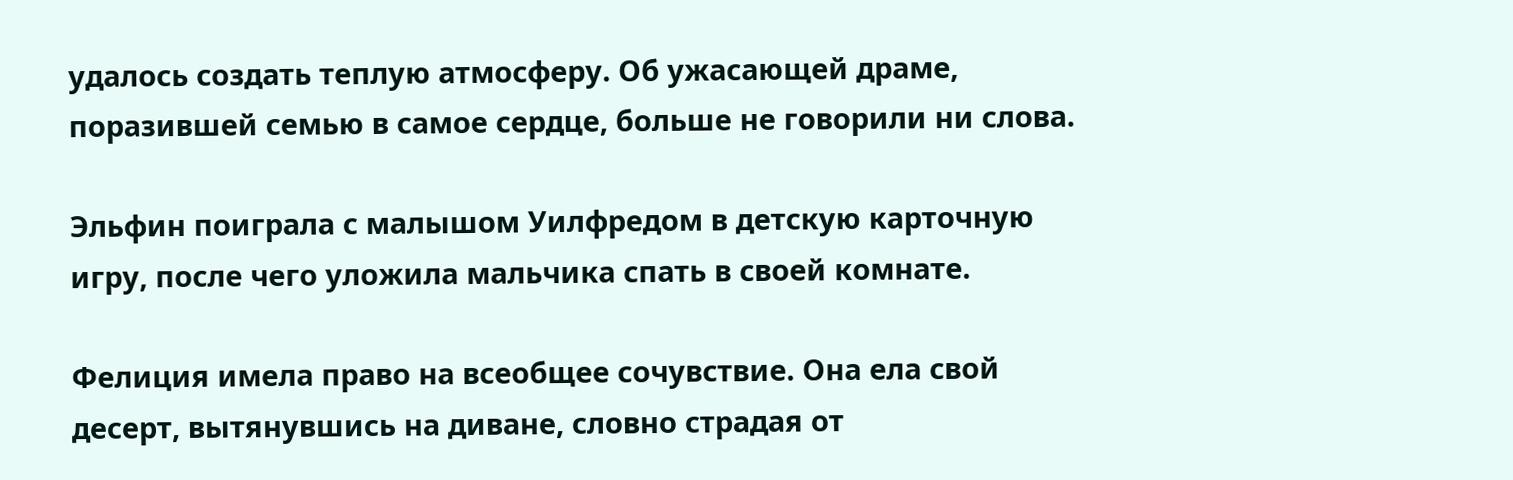удалось создать теплую атмосферу. Об ужасающей драме, поразившей семью в самое сердце, больше не говорили ни слова.

Эльфин поиграла с малышом Уилфредом в детскую карточную игру, после чего уложила мальчика спать в своей комнате.

Фелиция имела право на всеобщее сочувствие. Она ела свой десерт, вытянувшись на диване, словно страдая от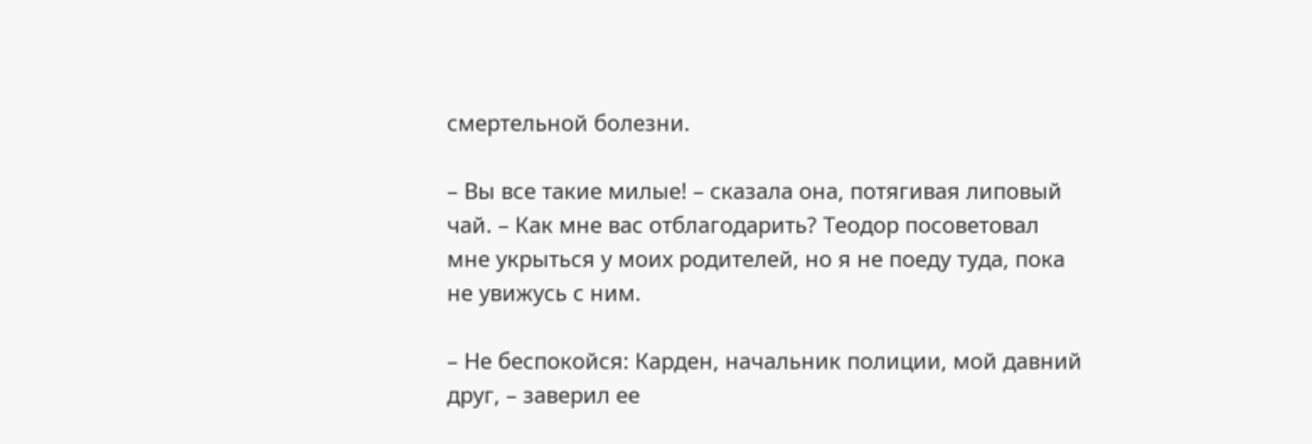смертельной болезни.

– Вы все такие милые! – сказала она, потягивая липовый чай. – Как мне вас отблагодарить? Теодор посоветовал мне укрыться у моих родителей, но я не поеду туда, пока не увижусь с ним.

– Не беспокойся: Карден, начальник полиции, мой давний друг, – заверил ее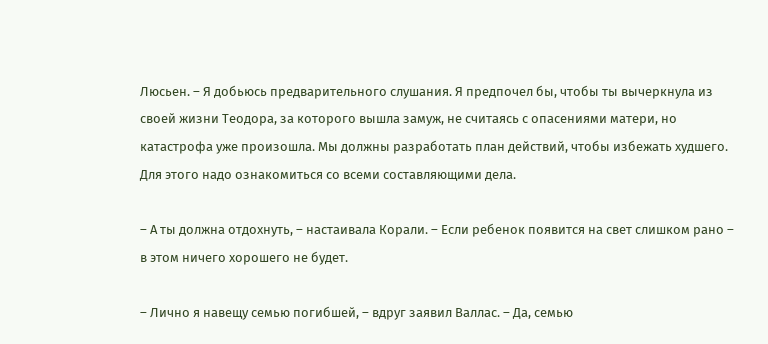Люсьен. – Я добьюсь предварительного слушания. Я предпочел бы, чтобы ты вычеркнула из своей жизни Теодора, за которого вышла замуж, не считаясь с опасениями матери, но катастрофа уже произошла. Мы должны разработать план действий, чтобы избежать худшего. Для этого надо ознакомиться со всеми составляющими дела.

– А ты должна отдохнуть, – настаивала Корали. – Если ребенок появится на свет слишком рано – в этом ничего хорошего не будет.

– Лично я навещу семью погибшей, – вдруг заявил Валлас. – Да, семью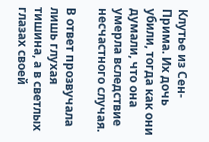Клутье из Сен-Прима. Их дочь убили, тогда как они думали, что она умерла вследствие несчастного случая.

В ответ прозвучала лишь глухая тишина, а в светлых глазах своей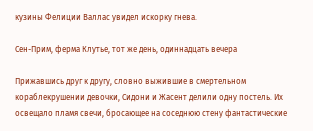кузины Фелиции Валлас увидел искорку гнева.

Сен-Прим, ферма Клутье, тот же день, одиннадцать вечера

Прижавшись друг к другу, словно выжившие в смертельном кораблекрушении девочки, Сидони и Жасент делили одну постель. Их освещало пламя свечи, бросающее на соседнюю стену фантастические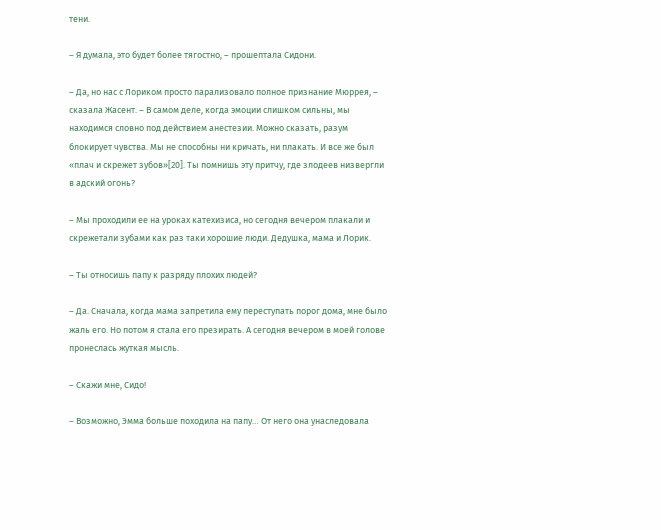тени.

– Я думала, это будет более тягостно, – прошептала Сидони.

– Да, но нас с Лориком просто парализовало полное признание Мюррея, – сказала Жасент. – В самом деле, когда эмоции слишком сильны, мы находимся словно под действием анестезии. Можно сказать, разум блокирует чувства. Мы не способны ни кричать, ни плакать. И все же был «плач и скрежет зубов»[20]. Ты помнишь эту притчу, где злодеев низвергли в адский огонь?

– Мы проходили ее на уроках катехизиса, но сегодня вечером плакали и скрежетали зубами как раз таки хорошие люди. Дедушка, мама и Лорик.

– Ты относишь папу к разряду плохих людей?

– Да. Сначала, когда мама запретила ему переступать порог дома, мне было жаль его. Но потом я стала его презирать. А сегодня вечером в моей голове пронеслась жуткая мысль.

– Скажи мне, Сидо!

– Возможно, Эмма больше походила на папу… От него она унаследовала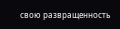свою развращенность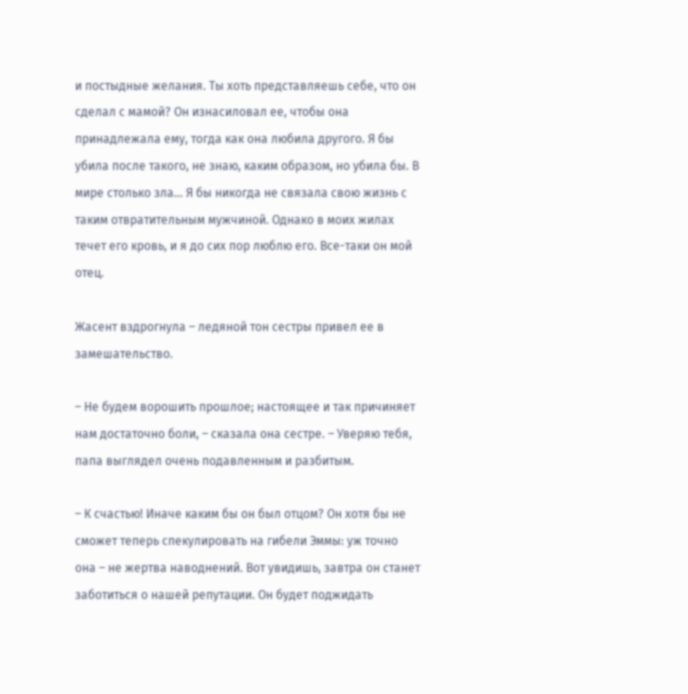и постыдные желания. Ты хоть представляешь себе, что он сделал с мамой? Он изнасиловал ее, чтобы она принадлежала ему, тогда как она любила другого. Я бы убила после такого, не знаю, каким образом, но убила бы. В мире столько зла… Я бы никогда не связала свою жизнь с таким отвратительным мужчиной. Однако в моих жилах течет его кровь, и я до сих пор люблю его. Все-таки он мой отец.

Жасент вздрогнула – ледяной тон сестры привел ее в замешательство.

– Не будем ворошить прошлое; настоящее и так причиняет нам достаточно боли, – сказала она сестре. – Уверяю тебя, папа выглядел очень подавленным и разбитым.

– К счастью! Иначе каким бы он был отцом? Он хотя бы не сможет теперь спекулировать на гибели Эммы: уж точно она – не жертва наводнений. Вот увидишь, завтра он станет заботиться о нашей репутации. Он будет поджидать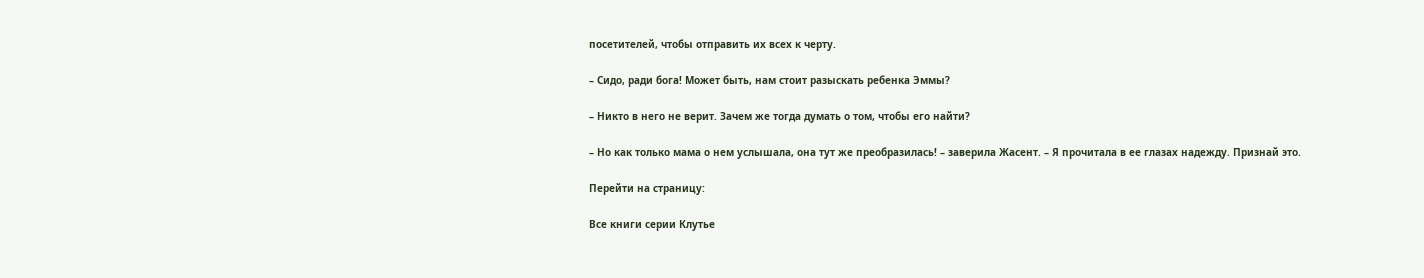посетителей, чтобы отправить их всех к черту.

– Сидо, ради бога! Может быть, нам стоит разыскать ребенка Эммы?

– Никто в него не верит. Зачем же тогда думать о том, чтобы его найти?

– Но как только мама о нем услышала, она тут же преобразилась! – заверила Жасент. – Я прочитала в ее глазах надежду. Признай это.

Перейти на страницу:

Все книги серии Клутье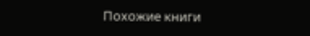Похожие книги